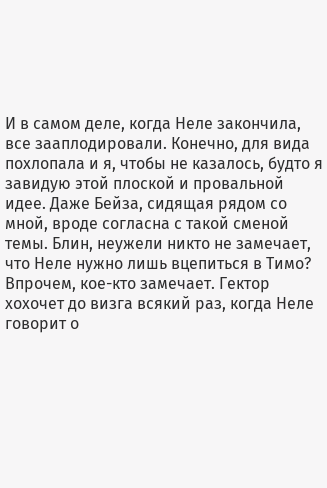И в самом деле, когда Неле закончила, все зааплодировали. Конечно, для вида похлопала и я, чтобы не казалось, будто я завидую этой плоской и провальной идее. Даже Бейза, сидящая рядом со мной, вроде согласна с такой сменой темы. Блин, неужели никто не замечает, что Неле нужно лишь вцепиться в Тимо?
Впрочем, кое-кто замечает. Гектор хохочет до визга всякий раз, когда Неле говорит о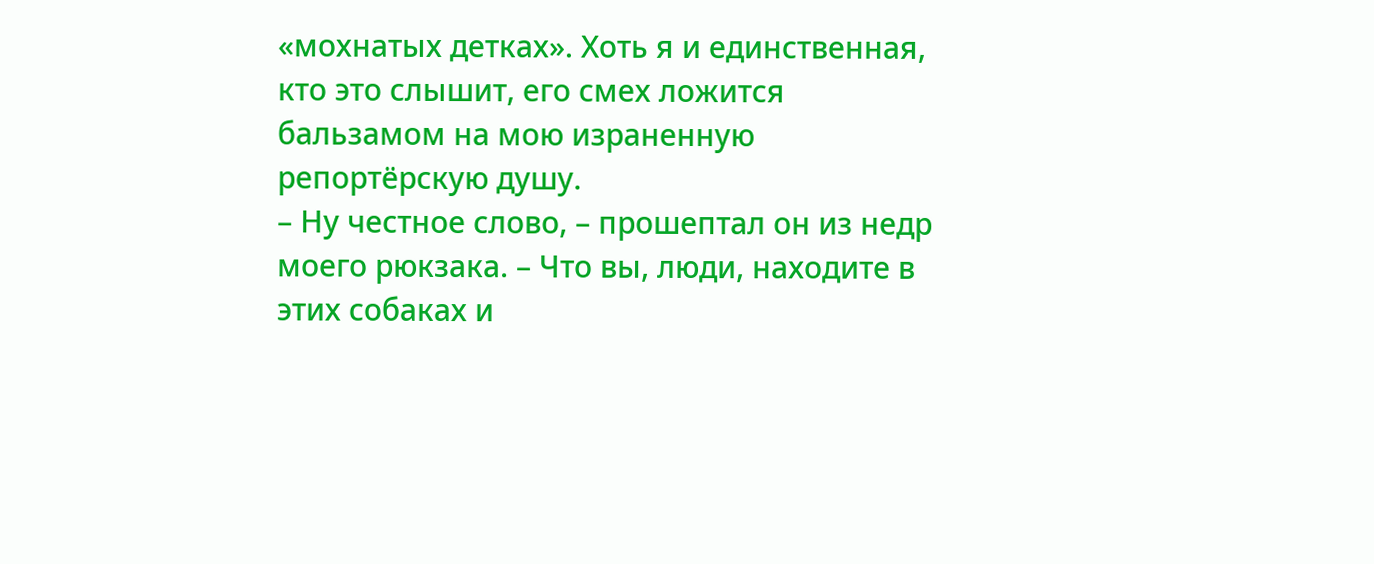«мохнатых детках». Хоть я и единственная, кто это слышит, его смех ложится бальзамом на мою израненную репортёрскую душу.
– Ну честное слово, – прошептал он из недр моего рюкзака. – Что вы, люди, находите в этих собаках и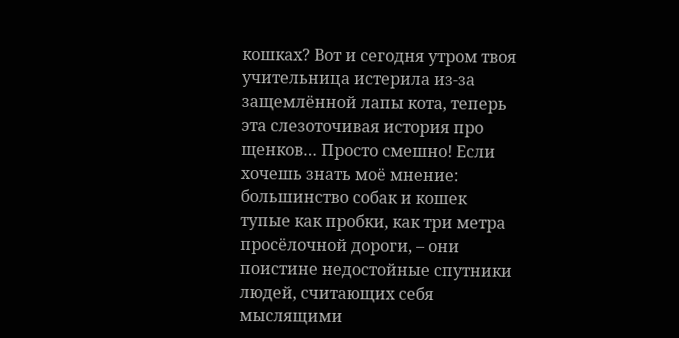кошках? Вот и сегодня утром твоя учительница истерила из-за защемлённой лапы кота, теперь эта слезоточивая история про щенков… Просто смешно! Если хочешь знать моё мнение: большинство собак и кошек тупые как пробки, как три метра просёлочной дороги, – они поистине недостойные спутники людей, считающих себя мыслящими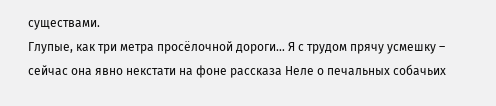существами.
Глупые, как три метра просёлочной дороги… Я с трудом прячу усмешку – сейчас она явно некстати на фоне рассказа Неле о печальных собачьих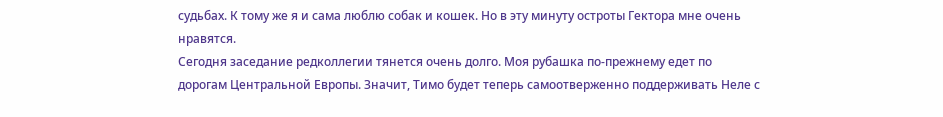судьбах. К тому же я и сама люблю собак и кошек. Но в эту минуту остроты Гектора мне очень нравятся.
Сегодня заседание редколлегии тянется очень долго. Моя рубашка по-прежнему едет по дорогам Центральной Европы. Значит, Тимо будет теперь самоотверженно поддерживать Неле с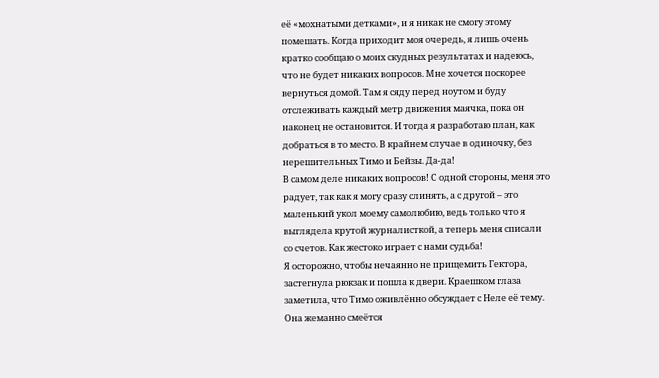её «мохнатыми детками», и я никак не смогу этому помешать. Когда приходит моя очередь, я лишь очень кратко сообщаю о моих скудных результатах и надеюсь, что не будет никаких вопросов. Мне хочется поскорее вернуться домой. Там я сяду перед ноутом и буду отслеживать каждый метр движения маячка, пока он наконец не остановится. И тогда я разработаю план, как добраться в то место. В крайнем случае в одиночку, без нерешительных Тимо и Бейзы. Да-да!
В самом деле никаких вопросов! С одной стороны, меня это радует, так как я могу сразу слинять, а с другой – это маленький укол моему самолюбию, ведь только что я выглядела крутой журналисткой, а теперь меня списали со счетов. Как жестоко играет с нами судьба!
Я осторожно, чтобы нечаянно не прищемить Гектора, застегнула рюкзак и пошла к двери. Краешком глаза заметила, что Тимо оживлённо обсуждает с Неле её тему. Она жеманно смеётся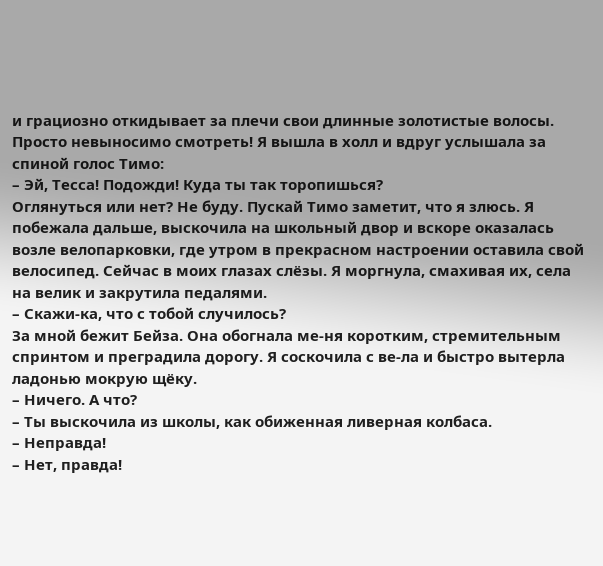и грациозно откидывает за плечи свои длинные золотистые волосы. Просто невыносимо смотреть! Я вышла в холл и вдруг услышала за спиной голос Тимо:
– Эй, Тесса! Подожди! Куда ты так торопишься?
Оглянуться или нет? Не буду. Пускай Тимо заметит, что я злюсь. Я побежала дальше, выскочила на школьный двор и вскоре оказалась возле велопарковки, где утром в прекрасном настроении оставила свой велосипед. Сейчас в моих глазах слёзы. Я моргнула, смахивая их, села на велик и закрутила педалями.
– Скажи-ка, что с тобой случилось?
За мной бежит Бейза. Она обогнала ме-ня коротким, стремительным спринтом и преградила дорогу. Я соскочила с ве-ла и быстро вытерла ладонью мокрую щёку.
– Ничего. А что?
– Ты выскочила из школы, как обиженная ливерная колбаса.
– Неправда!
– Нет, правда!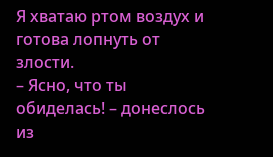Я хватаю ртом воздух и готова лопнуть от злости.
– Ясно, что ты обиделась! – донеслось из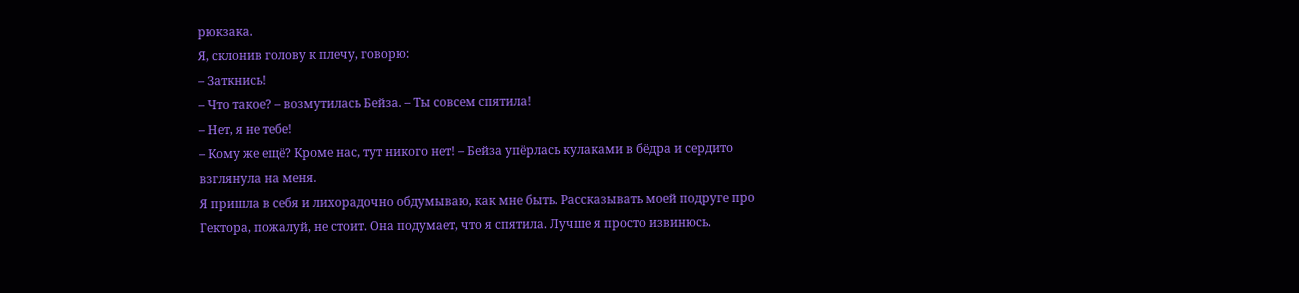рюкзака.
Я, склонив голову к плечу, говорю:
– Заткнись!
– Что такое? – возмутилась Бейза. – Ты совсем спятила!
– Нет, я не тебе!
– Кому же ещё? Кроме нас, тут никого нет! – Бейза упёрлась кулаками в бёдра и сердито взглянула на меня.
Я пришла в себя и лихорадочно обдумываю, как мне быть. Рассказывать моей подруге про Гектора, пожалуй, не стоит. Она подумает, что я спятила. Лучше я просто извинюсь.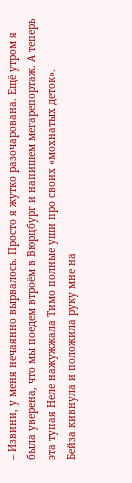– Извини, у меня нечаянно вырвалось. Просто я жутко разочарована. Ещё утром я была уверена, что мы поедем втроём в Вюрцбург и напишем мегарепортаж. А теперь эта тупая Неле нажужжала Тимо полные уши про своих «мохнатых деток».
Бейза кивнула и положила руку мне на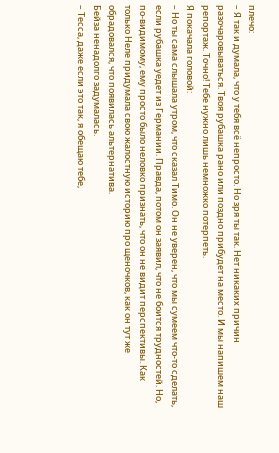плечо:
– Я так и думала, что у тебя всё непросто. Но зря ты так. Нет никаких причин разочаровываться. Твоя рубашка рано или поздно прибудет на место. И мы напишем наш репортаж. Точно! Тебе нужно лишь немножко потерпеть.
Я покачала головой:
– Но ты сама слышала утром, что сказал Тимо. Он не уверен, что мы сумеем что-то сделать, если рубашка уедет из Германии. Правда, потом он заявил, что не боится трудностей. Но, по-видимому, ему просто было неловко признать, что он не видит перспективы. Как только Неле придумала свою жалостную историю про щеночков, как он тут же обрадовался, что появилась альтернатива.
Бейза ненадолго задумалась.
– Тесса, даже если это так, я обещаю тебе,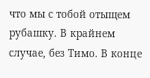что мы с тобой отыщем рубашку. В крайнем случае, без Тимо. В конце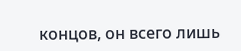концов, он всего лишь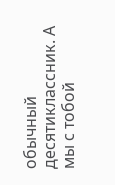обычный десятиклассник. А мы с тобой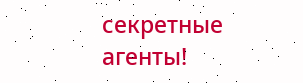секретные агенты!